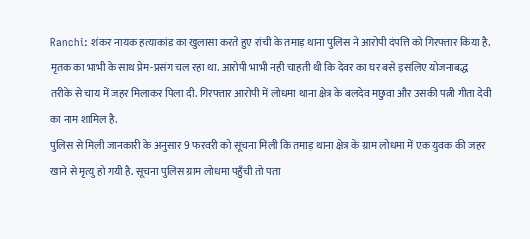Ranchi: शंकर नायक हत्याकांड का खुलासा करते हुए रांची के तमाड़ थाना पुलिस ने आरोपी दंपत्ति को गिरफ्तार किया है. मृतक का भाभी के साथ प्रेम-प्रसंग चल रहा था. आरोपी भाभी नही चाहती थी कि देवर का घर बसे इसलिए योजनाबद्ध तरीके से चाय में जहर मिलाकर पिला दी. गिरफ्तार आरोपी में लोधमा थाना क्षेत्र के बलदेव मछुवा और उसकी पत्नी गीता देवी का नाम शामिल है.
पुलिस से मिली जानकारी के अनुसार 9 फरवरी को सूचना मिली कि तमाड़ थाना क्षेत्र के ग्राम लोधमा में एक युवक की जहर खाने से मृत्यु हो गयी है. सूचना पुलिस ग्राम लोधमा पहुँची तो पता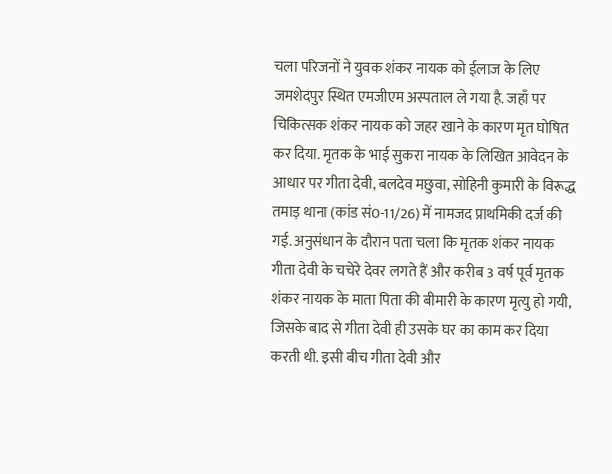चला परिजनों ने युवक शंकर नायक को ईलाज के लिए जमशेदपुर स्थित एमजीएम अस्पताल ले गया है. जहाँ पर चिकित्सक शंकर नायक को जहर खाने के कारण मृत घोषित कर दिया. मृतक के भाई सुकरा नायक के लिखित आवेदन के आधार पर गीता देवी, बलदेव मछुवा, सोहिनी कुमारी के विरूद्ध तमाड़ थाना (कांड सं0-11/26) में नामजद प्राथमिकी दर्ज की गई. अनुसंधान के दौरान पता चला कि मृतक शंकर नायक गीता देवी के चचेरे देवर लगते हैं और करीब 3 वर्ष पूर्व मृतक शंकर नायक के माता पिता की बीमारी के कारण मृत्यु हो गयी, जिसके बाद से गीता देवी ही उसके घर का काम कर दिया करती थी. इसी बीच गीता देवी और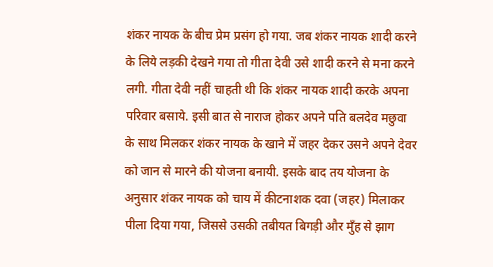शंकर नायक के बीच प्रेम प्रसंग हो गया. जब शंकर नायक शादी करने के लिये लड़की देखने गया तो गीता देवी उसे शादी करने से मना करने लगी. गीता देवी नहीं चाहती थी कि शंकर नायक शादी करके अपना परिवार बसाये. इसी बात से नाराज होकर अपने पति बलदेव मछुवा के साथ मिलकर शंकर नायक के खाने में जहर देकर उसने अपने देवर को जान से मारने की योजना बनायी. इसके बाद तय योजना के अनुसार शंकर नायक को चाय में कीटनाशक दवा (जहर) मिलाकर पीला दिया गया, जिससे उसकी तबीयत बिगड़ी और मुँह से झाग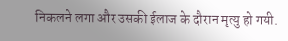निकलने लगा और उसकी ईलाज के दौरान मृत्यु हो गयी.